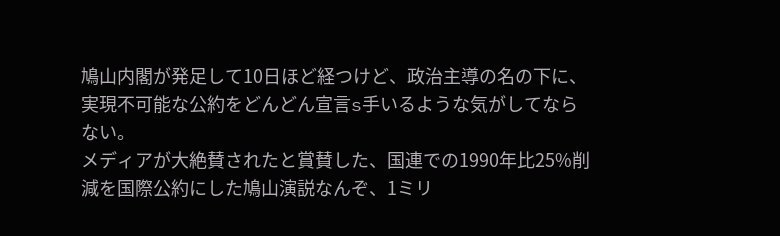鳩山内閣が発足して10日ほど経つけど、政治主導の名の下に、実現不可能な公約をどんどん宣言s手いるような気がしてならない。
メディアが大絶賛されたと賞賛した、国連での1990年比25%削減を国際公約にした鳩山演説なんぞ、1ミリ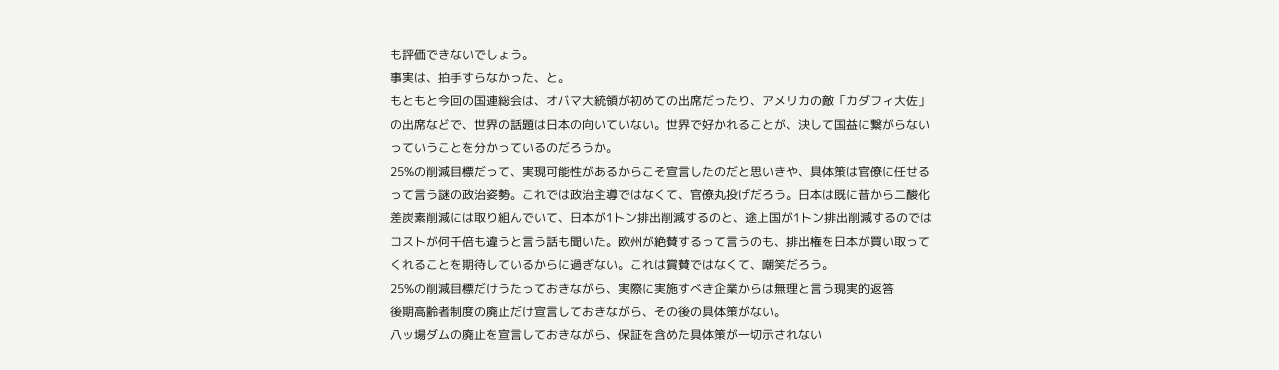も評価できないでしょう。
事実は、拍手すらなかった、と。
もともと今回の国連総会は、オバマ大統領が初めての出席だったり、アメリカの敵「カダフィ大佐」の出席などで、世界の話題は日本の向いていない。世界で好かれることが、決して国益に繋がらないっていうことを分かっているのだろうか。
25%の削減目標だって、実現可能性があるからこそ宣言したのだと思いきや、具体策は官僚に任せるって言う謎の政治姿勢。これでは政治主導ではなくて、官僚丸投げだろう。日本は既に昔から二酸化差炭素削減には取り組んでいて、日本が1トン排出削減するのと、途上国が1トン排出削減するのではコストが何千倍も違うと言う話も聞いた。欧州が絶賛するって言うのも、排出権を日本が買い取ってくれることを期待しているからに過ぎない。これは賞賛ではなくて、嘲笑だろう。
25%の削減目標だけうたっておきながら、実際に実施すべき企業からは無理と言う現実的返答
後期高齢者制度の廃止だけ宣言しておきながら、その後の具体策がない。
八ッ場ダムの廃止を宣言しておきながら、保証を含めた具体策が一切示されない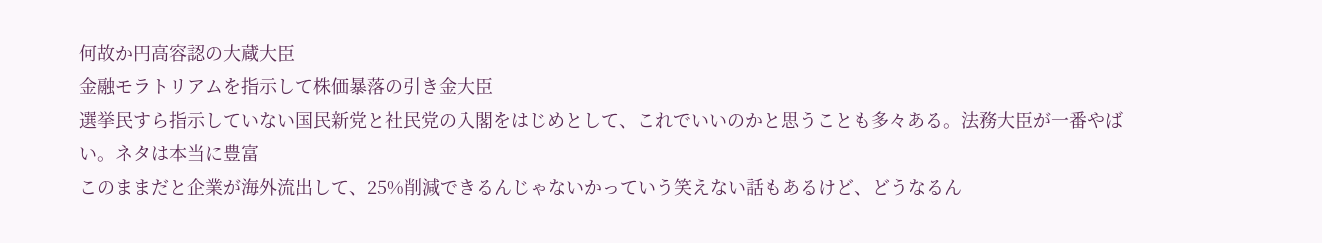何故か円高容認の大蔵大臣
金融モラトリアムを指示して株価暴落の引き金大臣
選挙民すら指示していない国民新党と社民党の入閣をはじめとして、これでいいのかと思うことも多々ある。法務大臣が一番やばい。ネタは本当に豊富
このままだと企業が海外流出して、25%削減できるんじゃないかっていう笑えない話もあるけど、どうなるん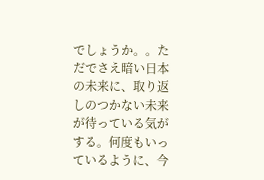でしょうか。。ただでさえ暗い日本の未来に、取り返しのつかない未来が待っている気がする。何度もいっているように、今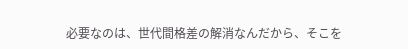必要なのは、世代間格差の解消なんだから、そこを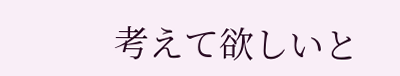考えて欲しいと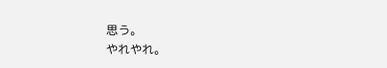思う。
やれやれ。